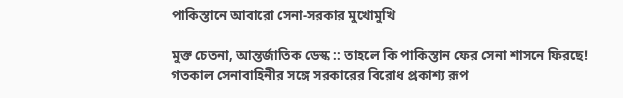পাকিস্তানে আবারো সেনা-সরকার মুখোমুখি

মুক্ত চেতনা, আন্তর্জাতিক ডেস্ক :: তাহলে কি পাকিস্তান ফের সেনা শাসনে ফিরছে! গতকাল সেনাবাহিনীর সঙ্গে সরকারের বিরোধ প্রকাশ্য রূপ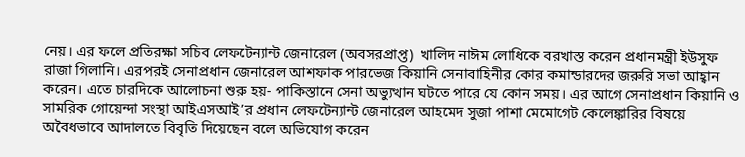নেয়। এর ফলে প্রতিরক্ষা সচিব লেফটেন্যান্ট জেনারেল (অবসরপ্রাপ্ত)  খালিদ নাঈম লোধিকে বরখাস্ত করেন প্রধানমন্ত্রী ইউসুফ রাজা গিলানি। এরপরই সেনাপ্রধান জেনারেল আশফাক পারভেজ কিয়ানি সেনাবাহিনীর কোর কমান্ডারদের জরুরি সভা আহ্বান করেন। এতে চারদিকে আলোচনা শুরু হয়- পাকিস্তানে সেনা অভ্যুত্থান ঘটতে পারে যে কোন সময়। এর আগে সেনাপ্রধান কিয়ানি ও সামরিক গোয়েন্দা সংস্থা আইএসআই’র প্রধান লেফটেন্যান্ট জেনারেল আহমেদ সুজা পাশা মেমোগেট কেলেঙ্কারির বিষয়ে অবৈধভাবে আদালতে বিবৃতি দিয়েছেন বলে অভিযোগ করেন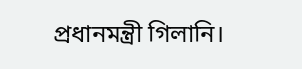প্রধানমন্ত্রী গিলানি।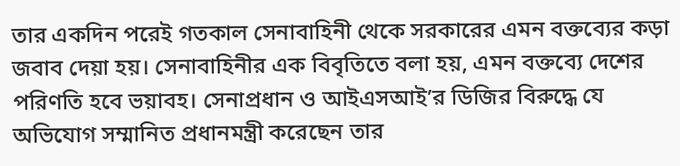তার একদিন পরেই গতকাল সেনাবাহিনী থেকে সরকারের এমন বক্তব্যের কড়া জবাব দেয়া হয়। সেনাবাহিনীর এক বিবৃতিতে বলা হয়, এমন বক্তব্যে দেশের পরিণতি হবে ভয়াবহ। সেনাপ্রধান ও আইএসআই’র ডিজির বিরুদ্ধে যে অভিযোগ সম্মানিত প্রধানমন্ত্রী করেছেন তার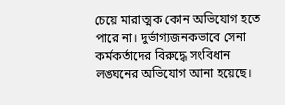চেয়ে মারাত্মক কোন অভিযোগ হতে পারে না। দুর্ভাগ্যজনকভাবে সেনা কর্মকর্তাদের বিরুদ্ধে সংবিধান লঙ্ঘনের অভিযোগ আনা হয়েছে।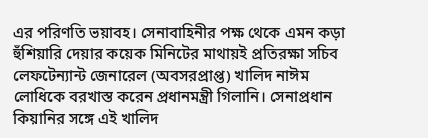এর পরিণতি ভয়াবহ। সেনাবাহিনীর পক্ষ থেকে এমন কড়া হুঁশিয়ারি দেয়ার কয়েক মিনিটের মাথায়ই প্রতিরক্ষা সচিব লেফটেন্যান্ট জেনারেল (অবসরপ্রাপ্ত) খালিদ নাঈম লোধিকে বরখাস্ত করেন প্রধানমন্ত্রী গিলানি। সেনাপ্রধান কিয়ানির সঙ্গে এই খালিদ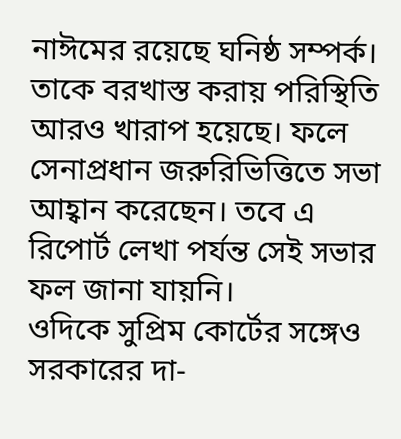নাঈমের রয়েছে ঘনিষ্ঠ সম্পর্ক। তাকে বরখাস্ত করায় পরিস্থিতি আরও খারাপ হয়েছে। ফলে সেনাপ্রধান জরুরিভিত্তিতে সভা আহ্বান করেছেন। তবে এ রিপোর্ট লেখা পর্যন্ত সেই সভার ফল জানা যায়নি।
ওদিকে সুপ্রিম কোর্টের সঙ্গেও সরকারের দা-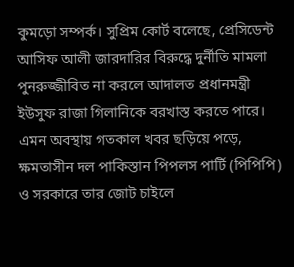কুমড়ো সম্পর্ক। সুপ্রিম কোর্ট বলেছে, প্রেসিডেন্ট আসিফ আলী জারদারির বিরুদ্ধে দুর্নীতি মামলা পুনরুজ্জীবিত না করলে আদালত প্রধানমন্ত্রী ইউসুফ রাজা গিলানিকে বরখাস্ত করতে পারে। এমন অবস্থায় গতকাল খবর ছড়িয়ে পড়ে, ক্ষমতাসীন দল পাকিস্তান পিপলস পার্টি (পিপিপি) ও সরকারে তার জোট চাইলে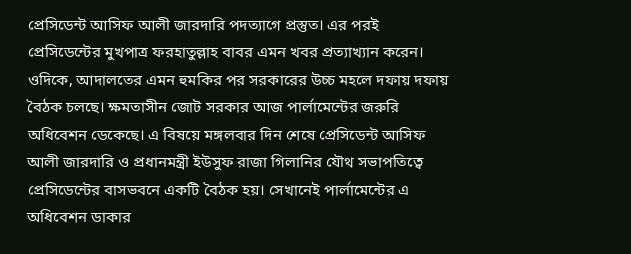প্রেসিডেন্ট আসিফ আলী জারদারি পদত্যাগে প্রস্তুত। এর পরই প্রেসিডেন্টের মুখপাত্র ফরহাতুল্লাহ বাবর এমন খবর প্রত্যাখ্যান করেন। ওদিকে, আদালতের এমন হুমকির পর সরকারের উচ্চ মহলে দফায় দফায় বৈঠক চলছে। ক্ষমতাসীন জোট সরকার আজ পার্লামেন্টের জরুরি অধিবেশন ডেকেছে। এ বিষয়ে মঙ্গলবার দিন শেষে প্রেসিডেন্ট আসিফ আলী জারদারি ও প্রধানমন্ত্রী ইউসুফ রাজা গিলানির যৌথ সভাপতিত্বে প্রেসিডেন্টের বাসভবনে একটি বৈঠক হয়। সেখানেই পার্লামেন্টের এ অধিবেশন ডাকার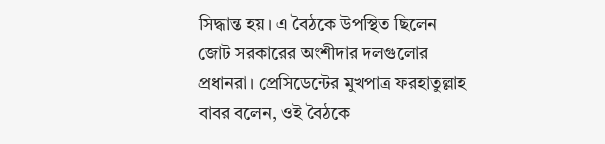সিদ্ধান্ত হয়। এ বৈঠকে উপস্থিত ছিলেন জোট সরকারের অংশীদার দলগুলোর প্রধানরা। প্রেসিডেন্টের মুখপাত্র ফরহাতুল্লাহ বাবর বলেন, ওই বৈঠকে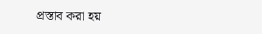প্রস্তাব করা হয়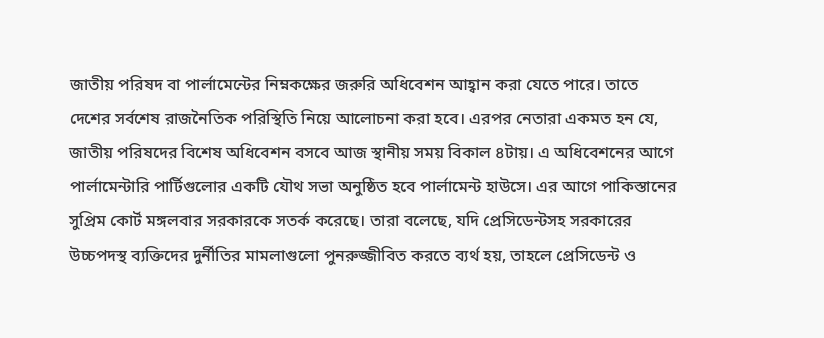জাতীয় পরিষদ বা পার্লামেন্টের নিম্নকক্ষের জরুরি অধিবেশন আহ্বান করা যেতে পারে। তাতে দেশের সর্বশেষ রাজনৈতিক পরিস্থিতি নিয়ে আলোচনা করা হবে। এরপর নেতারা একমত হন যে, জাতীয় পরিষদের বিশেষ অধিবেশন বসবে আজ স্থানীয় সময় বিকাল ৪টায়। এ অধিবেশনের আগে পার্লামেন্টারি পার্টিগুলোর একটি যৌথ সভা অনুষ্ঠিত হবে পার্লামেন্ট হাউসে। এর আগে পাকিস্তানের সুপ্রিম কোর্ট মঙ্গলবার সরকারকে সতর্ক করেছে। তারা বলেছে, যদি প্রেসিডেন্টসহ সরকারের উচ্চপদস্থ ব্যক্তিদের দুর্নীতির মামলাগুলো পুনরুজ্জীবিত করতে ব্যর্থ হয়, তাহলে প্রেসিডেন্ট ও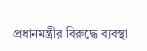প্রধানমন্ত্রীর বিরুদ্ধে ব্যবস্থা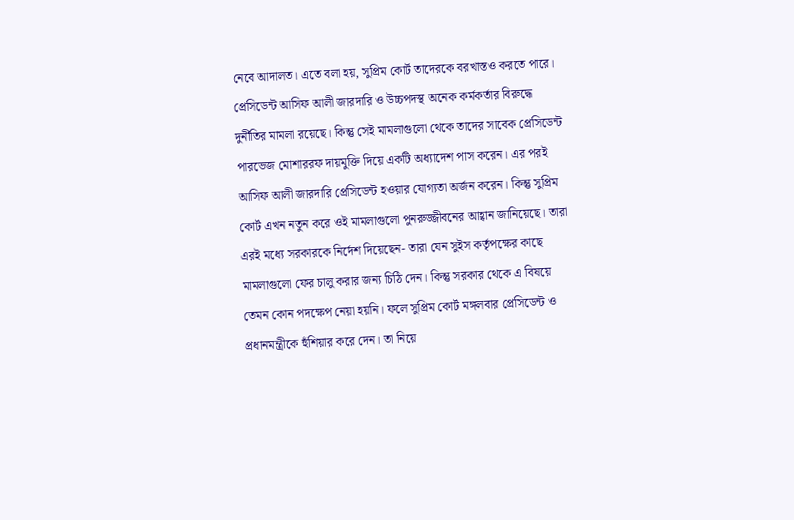নেবে আদালত। এতে বলা হয়, সুপ্রিম কোর্ট তাদেরকে বরখাস্তও করতে পারে। প্রেসিডেন্ট আসিফ আলী জারদারি ও উচ্চপদস্থ অনেক কর্মকর্তার বিরুদ্ধে দুর্নীতির মামলা রয়েছে। কিন্তু সেই মামলাগুলো থেকে তাদের সাবেক প্রেসিডেন্ট পারভেজ মোশাররফ দায়মুক্তি দিয়ে একটি অধ্যাদেশ পাস করেন। এর পরই আসিফ আলী জারদারি প্রেসিডেন্ট হওয়ার যোগ্যতা অর্জন করেন। কিন্তু সুপ্রিম কোর্ট এখন নতুন করে ওই মামলাগুলো পুনরুজ্জীবনের আহ্বান জানিয়েছে। তারা এরই মধ্যে সরকারকে নির্দেশ দিয়েছেন- তারা যেন সুইস কর্তৃপক্ষের কাছে মামলাগুলো ফের চালু করার জন্য চিঠি দেন। কিন্তু সরকার থেকে এ বিষয়ে তেমন কোন পদক্ষেপ নেয়া হয়নি। ফলে সুপ্রিম কোর্ট মঙ্গলবার প্রেসিডেন্ট ও প্রধানমন্ত্রীকে হুঁশিয়ার করে দেন। তা নিয়ে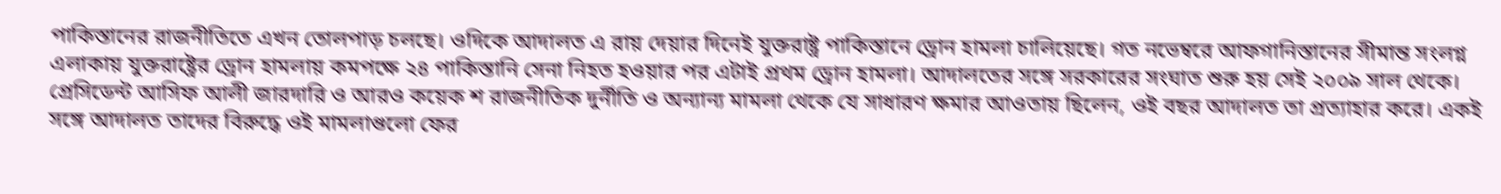পাকিস্তানের রাজনীতিতে এখন তোলপাড় চলছে। ওদিকে আদালত এ রায় দেয়ার দিনেই যুক্তরাষ্ট্র পাকিস্তানে ড্রোন হামলা চালিয়েছে। গত নভেম্বরে আফগানিস্তানের সীমান্ত সংলগ্ন এলাকায় যুক্তরাষ্ট্রের ড্রোন হামলায় কমপক্ষে ২৪ পাকিস্তানি সেনা নিহত হওয়ার পর এটাই প্রথম ড্রোন হামলা। আদালতের সঙ্গে সরকারের সংঘাত শুরু হয় সেই ২০০৯ সাল থেকে। প্রেসিডেন্ট আসিফ আলী জারদারি ও আরও কয়েক শ রাজনীতিক দুর্নীতি ও অন্যান্য মামলা থেকে যে সাধারণ ক্ষমার আওতায় ছিলেন, ওই বছর আদালত তা প্রত্যাহার করে। একই সঙ্গে আদালত তাদের বিরুদ্ধে ওই মামলাগুলো ফের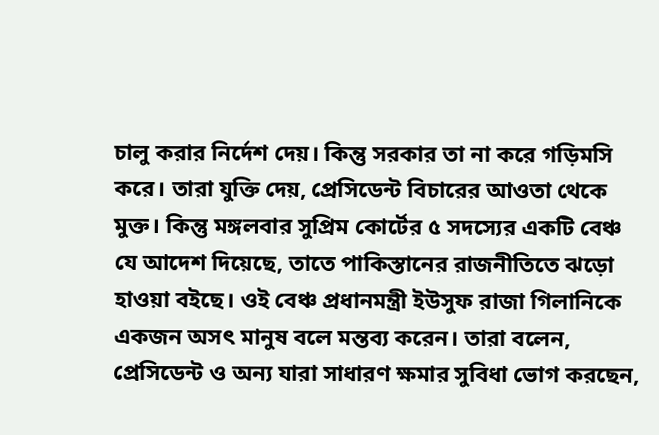চালু করার নির্দেশ দেয়। কিন্তু সরকার তা না করে গড়িমসি করে। তারা যুক্তি দেয়, প্রেসিডেন্ট বিচারের আওতা থেকে মুক্ত। কিন্তু মঙ্গলবার সুপ্রিম কোর্টের ৫ সদস্যের একটি বেঞ্চ যে আদেশ দিয়েছে, তাতে পাকিস্তানের রাজনীতিতে ঝড়ো হাওয়া বইছে। ওই বেঞ্চ প্রধানমন্ত্রী ইউসুফ রাজা গিলানিকে একজন অসৎ মানুষ বলে মন্তব্য করেন। তারা বলেন, প্রেসিডেন্ট ও অন্য যারা সাধারণ ক্ষমার সুবিধা ভোগ করছেন,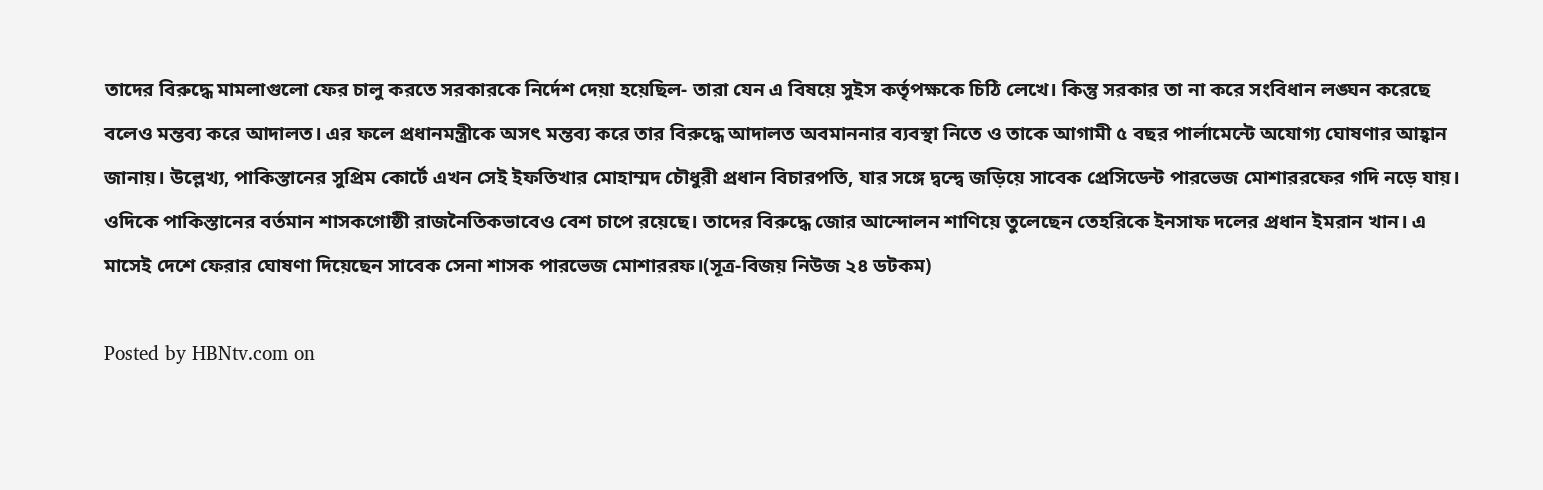তাদের বিরুদ্ধে মামলাগুলো ফের চালু করতে সরকারকে নির্দেশ দেয়া হয়েছিল- তারা যেন এ বিষয়ে সুইস কর্তৃপক্ষকে চিঠি লেখে। কিন্তু সরকার তা না করে সংবিধান লঙ্ঘন করেছে বলেও মন্তব্য করে আদালত। এর ফলে প্রধানমন্ত্রীকে অসৎ মন্তব্য করে তার বিরুদ্ধে আদালত অবমাননার ব্যবস্থা নিতে ও তাকে আগামী ৫ বছর পার্লামেন্টে অযোগ্য ঘোষণার আহ্বান জানায়। উল্লেখ্য, পাকিস্তানের সুপ্রিম কোর্টে এখন সেই ইফতিখার মোহাম্মদ চৌধুরী প্রধান বিচারপতি, যার সঙ্গে দ্বন্দ্বে জড়িয়ে সাবেক প্রেসিডেন্ট পারভেজ মোশাররফের গদি নড়ে যায়। ওদিকে পাকিস্তানের বর্তমান শাসকগোষ্ঠী রাজনৈতিকভাবেও বেশ চাপে রয়েছে। তাদের বিরুদ্ধে জোর আন্দোলন শাণিয়ে তুলেছেন তেহরিকে ইনসাফ দলের প্রধান ইমরান খান। এ মাসেই দেশে ফেরার ঘোষণা দিয়েছেন সাবেক সেনা শাসক পারভেজ মোশাররফ।(সূত্র-বিজয় নিউজ ২৪ ডটকম)

Posted by HBNtv.com on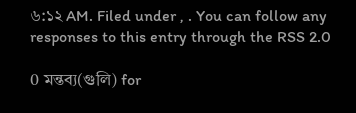৬:১২ AM. Filed under , . You can follow any responses to this entry through the RSS 2.0

0 মন্তব্য(গুলি) for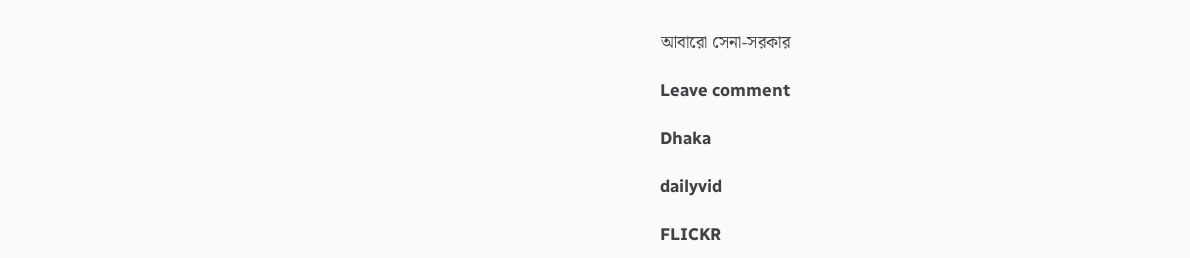আবারো সেনা-সরকার

Leave comment

Dhaka

dailyvid

FLICKR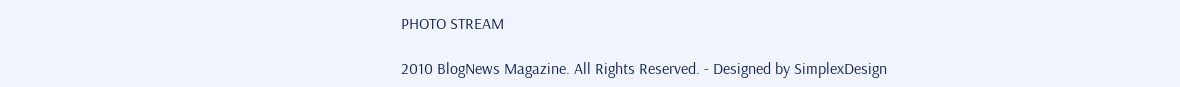PHOTO STREAM

2010 BlogNews Magazine. All Rights Reserved. - Designed by SimplexDesign